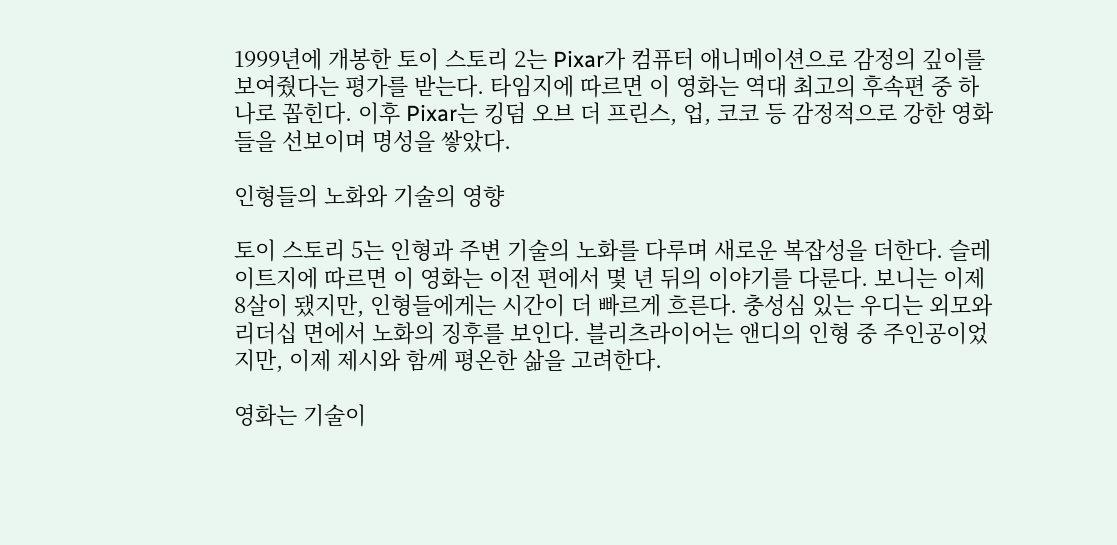1999년에 개봉한 토이 스토리 2는 Pixar가 컴퓨터 애니메이션으로 감정의 깊이를 보여줬다는 평가를 받는다. 타임지에 따르면 이 영화는 역대 최고의 후속편 중 하나로 꼽힌다. 이후 Pixar는 킹덤 오브 더 프린스, 업, 코코 등 감정적으로 강한 영화들을 선보이며 명성을 쌓았다.

인형들의 노화와 기술의 영향

토이 스토리 5는 인형과 주변 기술의 노화를 다루며 새로운 복잡성을 더한다. 슬레이트지에 따르면 이 영화는 이전 편에서 몇 년 뒤의 이야기를 다룬다. 보니는 이제 8살이 됐지만, 인형들에게는 시간이 더 빠르게 흐른다. 충성심 있는 우디는 외모와 리더십 면에서 노화의 징후를 보인다. 블리츠라이어는 앤디의 인형 중 주인공이었지만, 이제 제시와 함께 평온한 삶을 고려한다.

영화는 기술이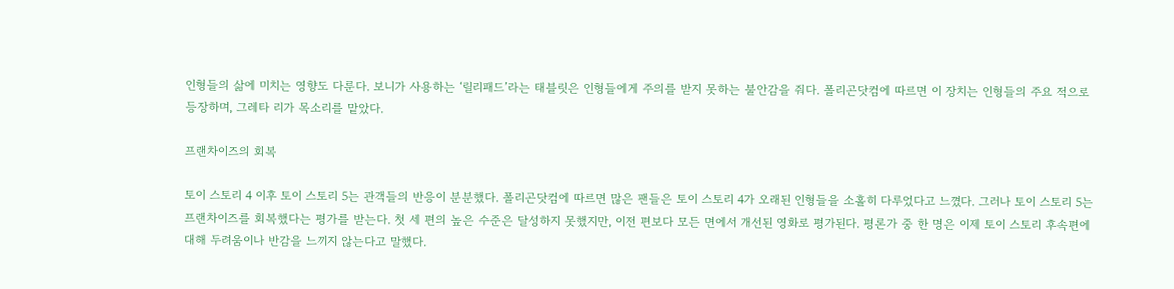인형들의 삶에 미치는 영향도 다룬다. 보니가 사용하는 ‘릴리패드’라는 태블릿은 인형들에게 주의를 받지 못하는 불안감을 줘다. 폴리곤닷컴에 따르면 이 장치는 인형들의 주요 적으로 등장하며, 그레타 리가 목소리를 맡았다.

프랜차이즈의 회복

토이 스토리 4 이후 토이 스토리 5는 관객들의 반응이 분분했다. 폴리곤닷컴에 따르면 많은 팬들은 토이 스토리 4가 오래된 인형들을 소홀히 다루었다고 느꼈다. 그러나 토이 스토리 5는 프랜차이즈를 회복했다는 평가를 받는다. 첫 세 편의 높은 수준은 달성하지 못했지만, 이전 편보다 모든 면에서 개선된 영화로 평가된다. 평론가 중 한 명은 이제 토이 스토리 후속편에 대해 두려움이나 반감을 느끼지 않는다고 말했다.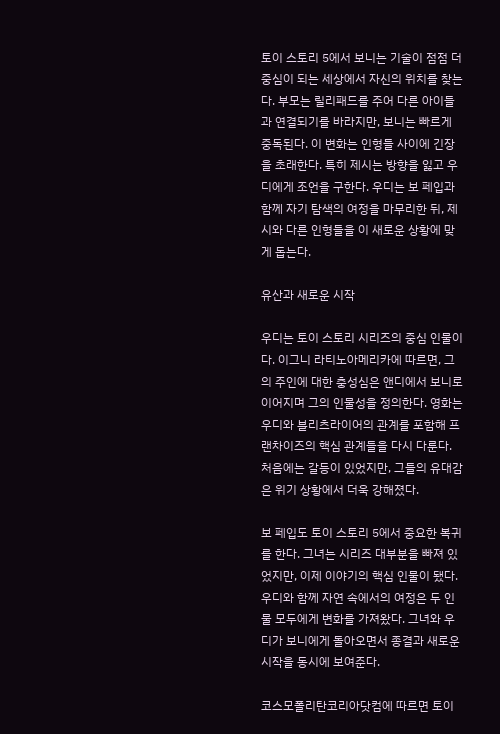토이 스토리 5에서 보니는 기술이 점점 더 중심이 되는 세상에서 자신의 위치를 찾는다. 부모는 릴리패드를 주어 다른 아이들과 연결되기를 바라지만, 보니는 빠르게 중독된다. 이 변화는 인형들 사이에 긴장을 초래한다. 특히 제시는 방향을 잃고 우디에게 조언을 구한다. 우디는 보 페입과 함께 자기 탐색의 여정을 마무리한 뒤, 제시와 다른 인형들을 이 새로운 상황에 맞게 돕는다.

유산과 새로운 시작

우디는 토이 스토리 시리즈의 중심 인물이다. 이그니 라티노아메리카에 따르면, 그의 주인에 대한 충성심은 앤디에서 보니로 이어지며 그의 인물성을 정의한다. 영화는 우디와 블리츠라이어의 관계를 포함해 프랜차이즈의 핵심 관계들을 다시 다룬다. 처음에는 갈등이 있었지만, 그들의 유대감은 위기 상황에서 더욱 강해졌다.

보 페입도 토이 스토리 5에서 중요한 복귀를 한다. 그녀는 시리즈 대부분을 빠져 있었지만, 이제 이야기의 핵심 인물이 됐다. 우디와 함께 자연 속에서의 여정은 두 인물 모두에게 변화를 가져왔다. 그녀와 우디가 보니에게 돌아오면서 종결과 새로운 시작을 동시에 보여준다.

코스모폴리탄코리아닷컴에 따르면 토이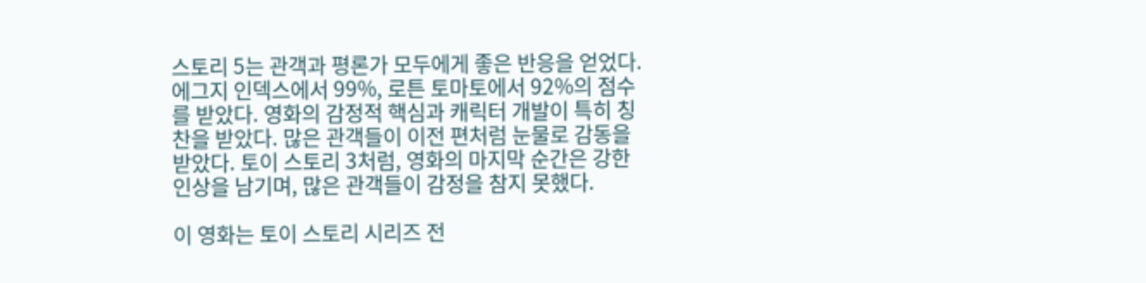스토리 5는 관객과 평론가 모두에게 좋은 반응을 얻었다. 에그지 인덱스에서 99%, 로튼 토마토에서 92%의 점수를 받았다. 영화의 감정적 핵심과 캐릭터 개발이 특히 칭찬을 받았다. 많은 관객들이 이전 편처럼 눈물로 감동을 받았다. 토이 스토리 3처럼, 영화의 마지막 순간은 강한 인상을 남기며, 많은 관객들이 감정을 참지 못했다.

이 영화는 토이 스토리 시리즈 전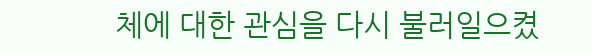체에 대한 관심을 다시 불러일으켰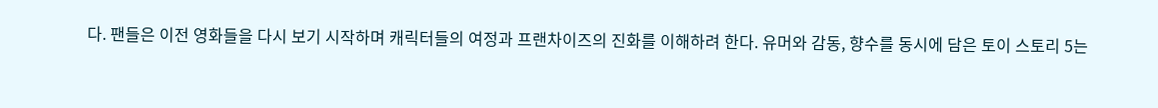다. 팬들은 이전 영화들을 다시 보기 시작하며 캐릭터들의 여정과 프랜차이즈의 진화를 이해하려 한다. 유머와 감동, 향수를 동시에 담은 토이 스토리 5는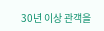30년 이상 관객을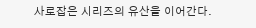사로잡은 시리즈의 유산을 이어간다.